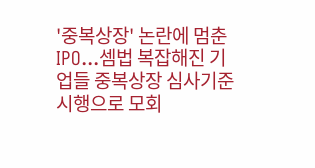'중복상장' 논란에 멈춘 IPO...셈법 복잡해진 기업들 중복상장 심사기준 시행으로 모회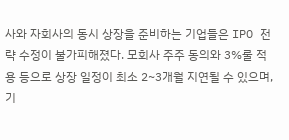사와 자회사의 동시 상장을 준비하는 기업들은 IPO 전략 수정이 불가피해졌다. 모회사 주주 동의와 3%룰 적용 등으로 상장 일정이 최소 2~3개월 지연될 수 있으며, 기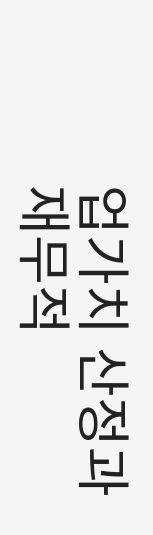업가치 산정과 재무적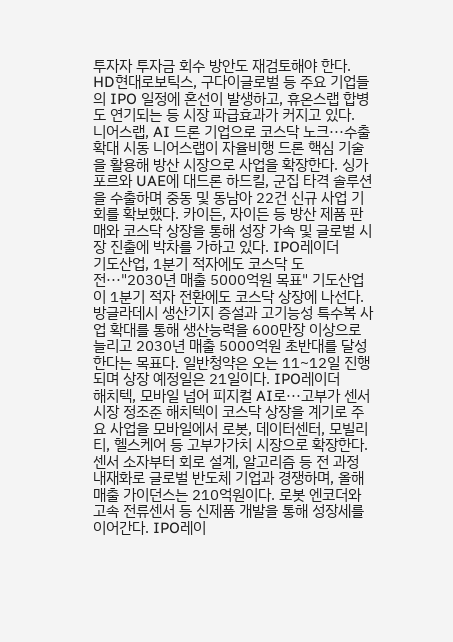투자자 투자금 회수 방안도 재검토해야 한다. HD현대로보틱스, 구다이글로벌 등 주요 기업들의 IPO 일정에 혼선이 발생하고, 휴온스랩 합병도 연기되는 등 시장 파급효과가 커지고 있다.
니어스랩, AI 드론 기업으로 코스닥 노크···수출 확대 시동 니어스랩이 자율비행 드론 핵심 기술을 활용해 방산 시장으로 사업을 확장한다. 싱가포르와 UAE에 대드론 하드킬, 군집 타격 솔루션을 수출하며 중동 및 동남아 22건 신규 사업 기회를 확보했다. 카이든, 자이든 등 방산 제품 판매와 코스닥 상장을 통해 성장 가속 및 글로벌 시장 진출에 박차를 가하고 있다. IPO레이더
기도산업, 1분기 적자에도 코스닥 도전···"2030년 매출 5000억원 목표" 기도산업이 1분기 적자 전환에도 코스닥 상장에 나선다. 방글라데시 생산기지 증설과 고기능성 특수복 사업 확대를 통해 생산능력을 600만장 이상으로 늘리고 2030년 매출 5000억원 초반대를 달성한다는 목표다. 일반청약은 오는 11~12일 진행되며 상장 예정일은 21일이다. IPO레이더
해치텍, 모바일 넘어 피지컬 AI로···고부가 센서 시장 정조준 해치텍이 코스닥 상장을 계기로 주요 사업을 모바일에서 로봇, 데이터센터, 모빌리티, 헬스케어 등 고부가가치 시장으로 확장한다. 센서 소자부터 회로 설계, 알고리즘 등 전 과정 내재화로 글로벌 반도체 기업과 경쟁하며, 올해 매출 가이던스는 210억원이다. 로봇 엔코더와 고속 전류센서 등 신제품 개발을 통해 성장세를 이어간다. IPO레이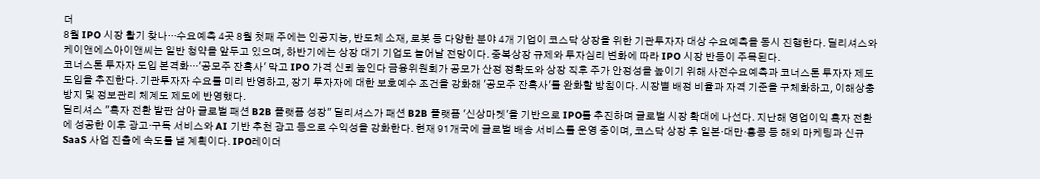더
8월 IPO 시장 활기 찾나···수요예측 4곳 8월 첫째 주에는 인공지능, 반도체 소재, 로봇 등 다양한 분야 4개 기업이 코스닥 상장을 위한 기관투자자 대상 수요예측을 동시 진행한다. 딜리셔스와 케이앤에스아이앤씨는 일반 청약을 앞두고 있으며, 하반기에는 상장 대기 기업도 늘어날 전망이다. 중복상장 규제와 투자심리 변화에 따라 IPO 시장 반등이 주목된다.
코너스톤 투자자 도입 본격화···'공모주 잔혹사' 막고 IPO 가격 신뢰 높인다 금융위원회가 공모가 산정 정확도와 상장 직후 주가 안정성을 높이기 위해 사전수요예측과 코너스톤 투자자 제도 도입을 추진한다. 기관투자자 수요를 미리 반영하고, 장기 투자자에 대한 보호예수 조건을 강화해 '공모주 잔혹사'를 완화할 방침이다. 시장별 배정 비율과 자격 기준을 구체화하고, 이해상충 방지 및 정보관리 체계도 제도에 반영했다.
딜리셔스 "흑자 전환 발판 삼아 글로벌 패션 B2B 플랫폼 성장" 딜리셔스가 패션 B2B 플랫폼 '신상마켓'을 기반으로 IPO를 추진하며 글로벌 시장 확대에 나선다. 지난해 영업이익 흑자 전환에 성공한 이후 광고·구독 서비스와 AI 기반 추천 광고 등으로 수익성을 강화한다. 현재 91개국에 글로벌 배송 서비스를 운영 중이며, 코스닥 상장 후 일본·대만·홍콩 등 해외 마케팅과 신규 SaaS 사업 진출에 속도를 낼 계획이다. IPO레이더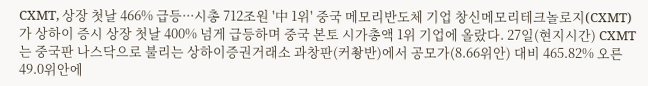CXMT, 상장 첫날 466% 급등···시총 712조원 '中 1위' 중국 메모리반도체 기업 창신메모리테크놀로지(CXMT)가 상하이 증시 상장 첫날 400% 넘게 급등하며 중국 본토 시가총액 1위 기업에 올랐다. 27일(현지시간) CXMT는 중국판 나스닥으로 불리는 상하이증권거래소 과창판(커촹반)에서 공모가(8.66위안) 대비 465.82% 오른 49.0위안에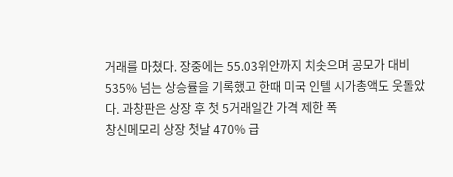거래를 마쳤다. 장중에는 55.03위안까지 치솟으며 공모가 대비 535% 넘는 상승률을 기록했고 한때 미국 인텔 시가총액도 웃돌았다. 과창판은 상장 후 첫 5거래일간 가격 제한 폭
창신메모리 상장 첫날 470% 급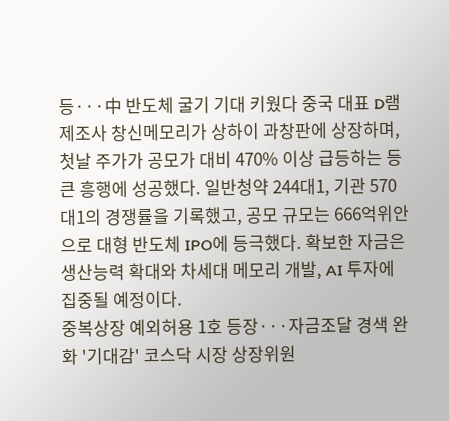등···中 반도체 굴기 기대 키웠다 중국 대표 D램 제조사 창신메모리가 상하이 과창판에 상장하며, 첫날 주가가 공모가 대비 470% 이상 급등하는 등 큰 흥행에 성공했다. 일반청약 244대1, 기관 570대1의 경쟁률을 기록했고, 공모 규모는 666억위안으로 대형 반도체 IPO에 등극했다. 확보한 자금은 생산능력 확대와 차세대 메모리 개발, AI 투자에 집중될 예정이다.
중복상장 예외허용 1호 등장···자금조달 경색 완화 '기대감' 코스닥 시장 상장위원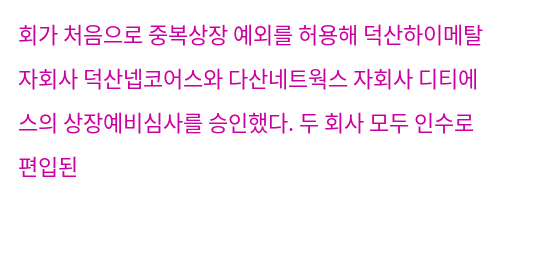회가 처음으로 중복상장 예외를 허용해 덕산하이메탈 자회사 덕산넵코어스와 다산네트웍스 자회사 디티에스의 상장예비심사를 승인했다. 두 회사 모두 인수로 편입된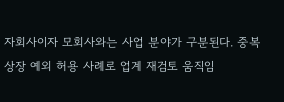자회사이자 모회사와는 사업 분야가 구분된다. 중복상장 예외 허용 사례로 업계 재검토 움직임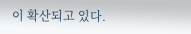이 확산되고 있다.